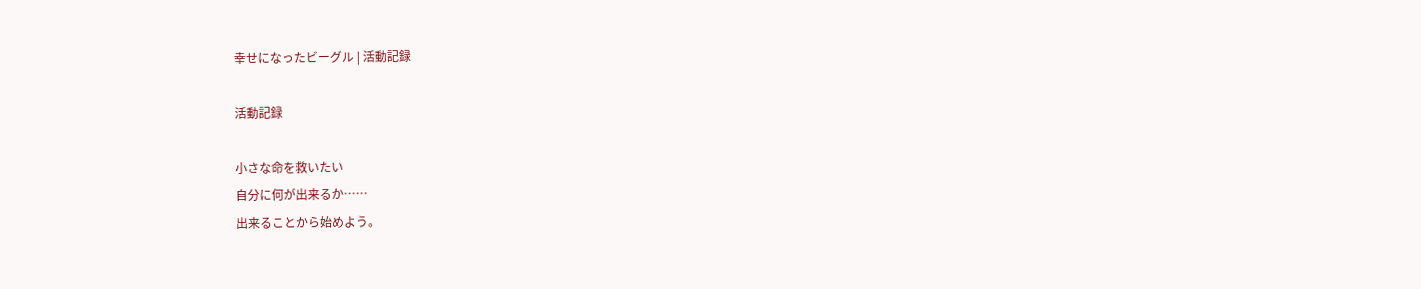幸せになったビーグル | 活動記録

活動記録

小さな命を救いたい
自分に何が出来るか……
出来ることから始めよう。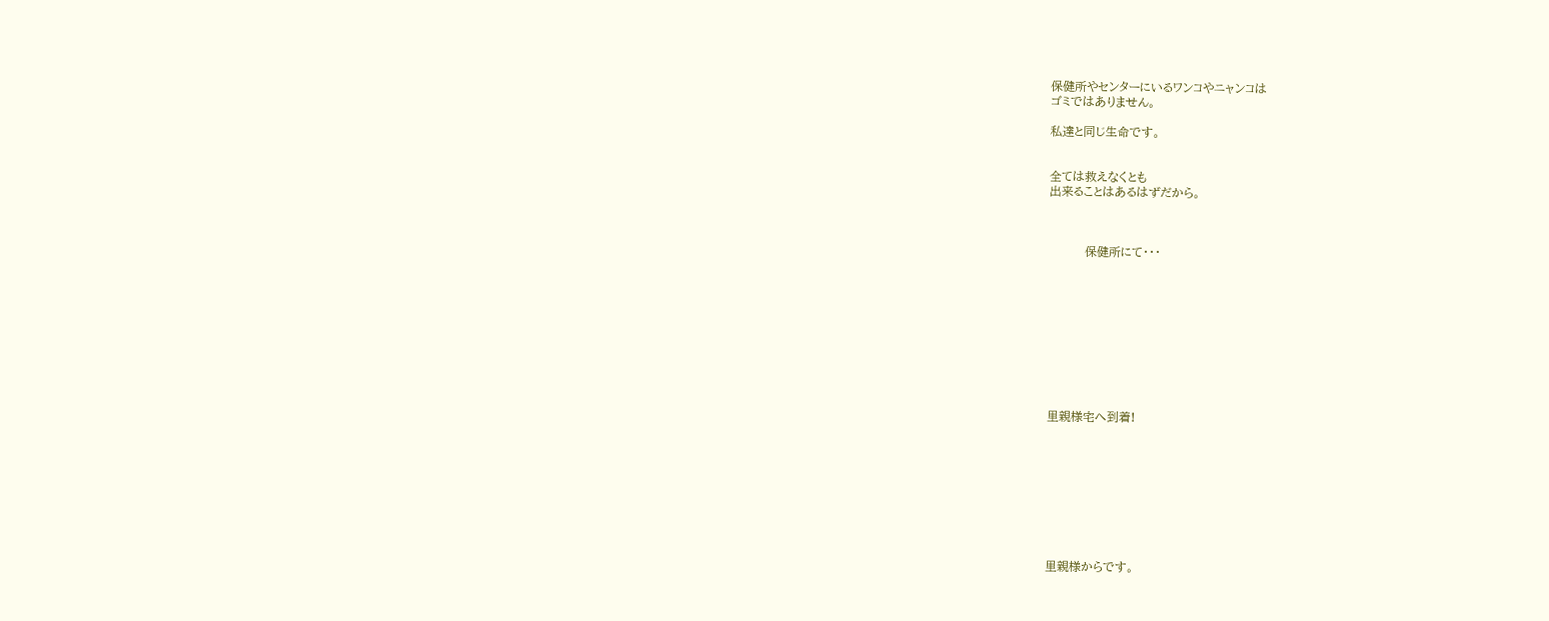保健所やセンターにいるワンコやニャンコは
ゴミではありません。

私達と同じ生命です。


全ては救えなくとも
出来ることはあるはずだから。



         保健所にて・・・










里親様宅へ到着!









里親様からです。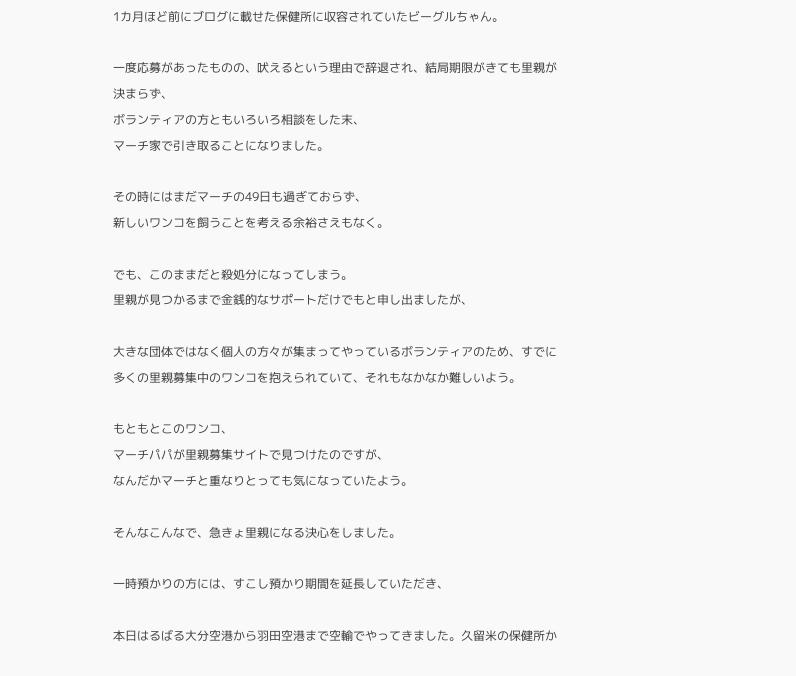1カ月ほど前にブログに載せた保健所に収容されていたビーグルちゃん。

一度応募があったものの、吠えるという理由で辞退され、結局期限がきても里親が決まらず、
ボランティアの方ともいろいろ相談をした末、
マーチ家で引き取ることになりました。

その時にはまだマーチの49日も過ぎておらず、
新しいワンコを飼うことを考える余裕さえもなく。

でも、このままだと殺処分になってしまう。
里親が見つかるまで金銭的なサポートだけでもと申し出ましたが、

大きな団体ではなく個人の方々が集まってやっているボランティアのため、すでに多くの里親募集中のワンコを抱えられていて、それもなかなか難しいよう。

もともとこのワンコ、
マーチパパが里親募集サイトで見つけたのですが、
なんだかマーチと重なりとっても気になっていたよう。

そんなこんなで、急きょ里親になる決心をしました。

一時預かりの方には、すこし預かり期間を延長していただき、

本日はるばる大分空港から羽田空港まで空輸でやってきました。久留米の保健所か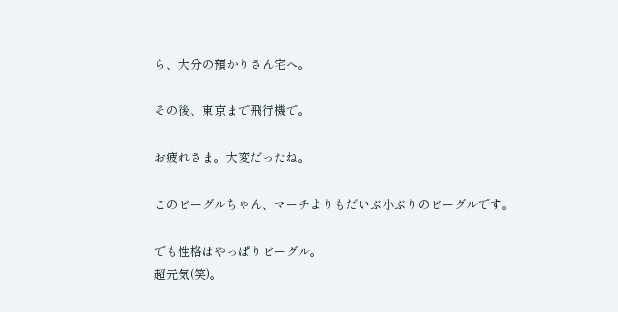ら、大分の預かりさん宅へ。

その後、東京まで飛行機で。

お疲れさま。大変だったね。

このビーグルちゃん、マーチよりもだいぶ小ぶりのビーグルです。

でも性格はやっぱりビーグル。
超元気(笑)。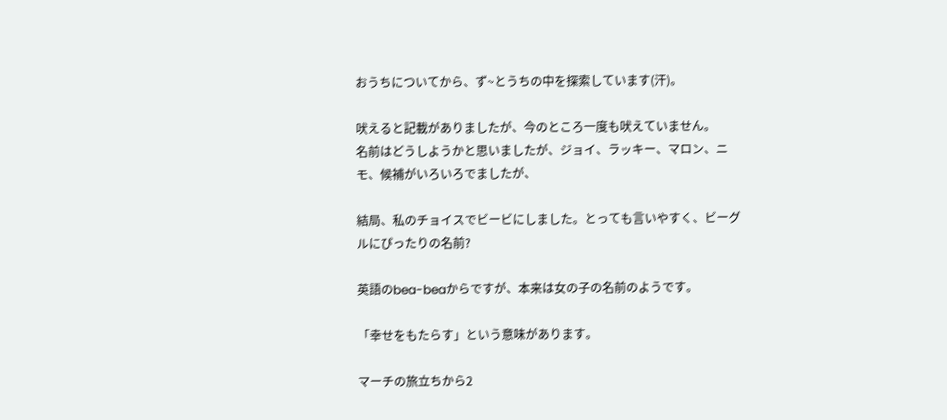おうちについてから、ず~とうちの中を探索しています(汗)。

吠えると記載がありましたが、今のところ一度も吠えていません。
名前はどうしようかと思いましたが、ジョイ、ラッキー、マロン、ニモ、候補がいろいろでましたが、

結局、私のチョイスでビービにしました。とっても言いやすく、ビーグルにぴったりの名前?

英語のbea-beaからですが、本来は女の子の名前のようです。

「幸せをもたらす」という意味があります。

マーチの旅立ちから2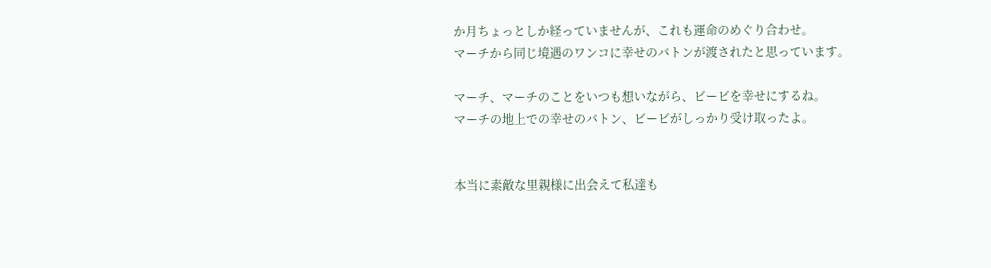か月ちょっとしか経っていませんが、これも運命のめぐり合わせ。
マーチから同じ境遇のワンコに幸せのバトンが渡されたと思っています。

マーチ、マーチのことをいつも想いながら、ビービを幸せにするね。
マーチの地上での幸せのバトン、ビービがしっかり受け取ったよ。


本当に素敵な里親様に出会えて私達も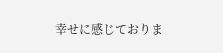幸せに感じておりま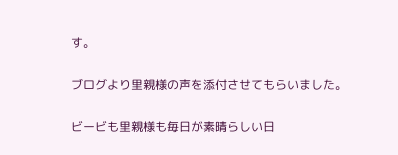す。

ブログより里親様の声を添付させてもらいました。

ビービも里親様も毎日が素晴らしい日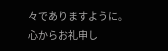々でありますように。
心からお礼申し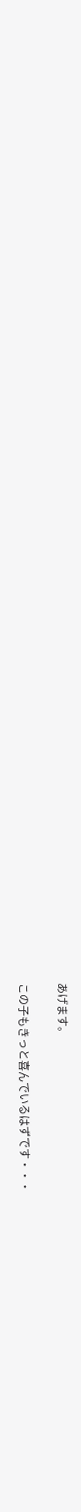あげます。

この子もきっと喜んでいるはずです・・・